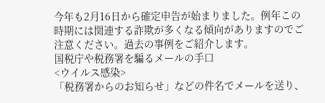今年も2月16日から確定申告が始まりました。例年この時期には関連する詐欺が多くなる傾向がありますのでご注意ください。過去の事例をご紹介します。
国税庁や税務署を騙るメールの手口
<ウイルス感染>
「税務署からのお知らせ」などの件名でメールを送り、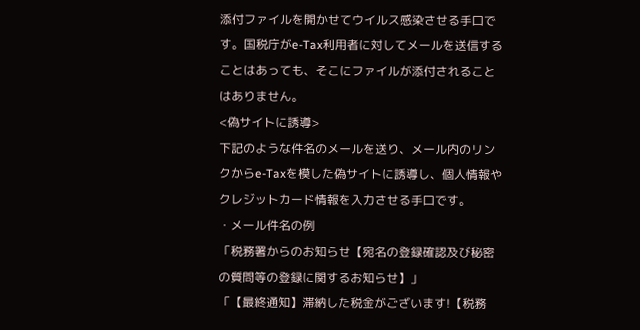添付ファイルを開かせてウイルス感染させる手口です。国税庁がe-Tax利用者に対してメールを送信することはあっても、そこにファイルが添付されることはありません。
<偽サイトに誘導>
下記のような件名のメールを送り、メール内のリンクからe-Taxを模した偽サイトに誘導し、個人情報やクレジットカード情報を入力させる手口です。
・メール件名の例
「税務署からのお知らせ【宛名の登録確認及び秘密の質問等の登録に関するお知らせ】」
「【最終通知】滞納した税金がございます!【税務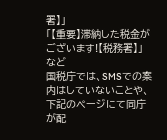署】」
「【重要】滞納した税金がございます!【税務署】」 など
国税庁では、SMSでの案内はしていないことや、下記のページにて同庁が配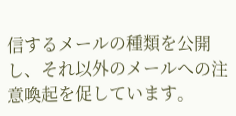信するメールの種類を公開し、それ以外のメールへの注意喚起を促しています。